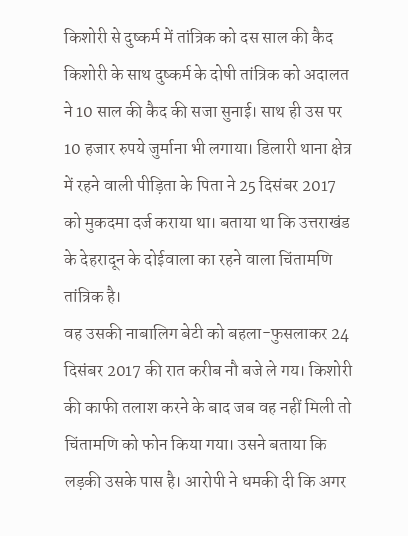किशोरी से दुष्कर्म में तांत्रिक को दस साल की कैद
किशोरी के साथ दुष्कर्म के दोषी तांत्रिक को अदालत ने 10 साल की कैद की सजा सुनाई। साथ ही उस पर 10 हजार रुपये जुर्माना भी लगाया। डिलारी थाना क्षेत्र में रहने वाली पीड़िता के पिता ने 25 दिसंबर 2017 को मुकदमा दर्ज कराया था। बताया था कि उत्तराखंड के देहरादून के दोईवाला का रहने वाला चिंतामणि तांत्रिक है।
वह उसकी नाबालिग बेटी को बहला-फुसलाकर 24 दिसंबर 2017 की रात करीब नौ बजे ले गय। किशोरी की काफी तलाश करने के बाद जब वह नहीं मिली तो चिंतामणि को फोन किया गया। उसने बताया कि लड़की उसके पास है। आरोपी ने धमकी दी कि अगर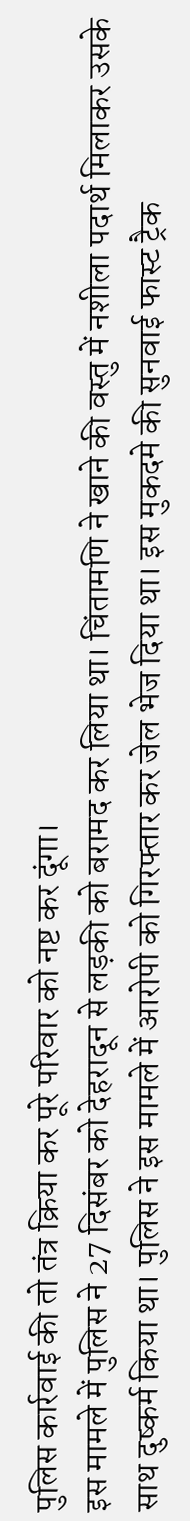पुलिस कार्रवाई की तो तंत्र क्रिया कर पूरे परिवार को नष्ट कर दूंगा।
इस मामले में पुलिस ने 27 दिसंबर को देहरादून से लड़की को बरामद कर लिया था। चिंतामणि ने खाने की वस्तु में नशीला पदार्थ मिलाकर उसके साथ दुष्कर्म किया था। पुलिस ने इस मामले में आरोपी को गिरफ्तार कर जेल भेज दिया था। इस मुकदमे की सुनवाई फास्ट ट्रैक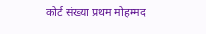कोर्ट संख्या प्रथम मोहम्मद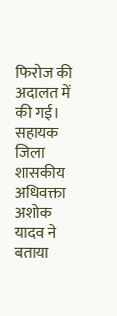फिरोज की अदालत में की गई।
सहायक जिला शासकीय अधिवक्ता अशोक यादव ने बताया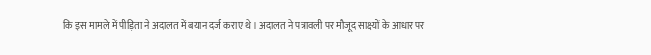कि इस मामले में पीड़िता ने अदालत में बयान दर्ज कराए थे। अदालत ने पत्रावली पर मौजूद साक्ष्यों के आधार पर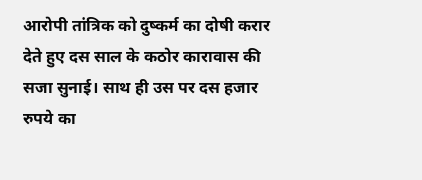आरोपी तांत्रिक को दुष्कर्म का दोषी करार देते हुए दस साल के कठोर कारावास की सजा सुनाई। साथ ही उस पर दस हजार रुपये का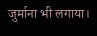जुर्माना भी लगाया।